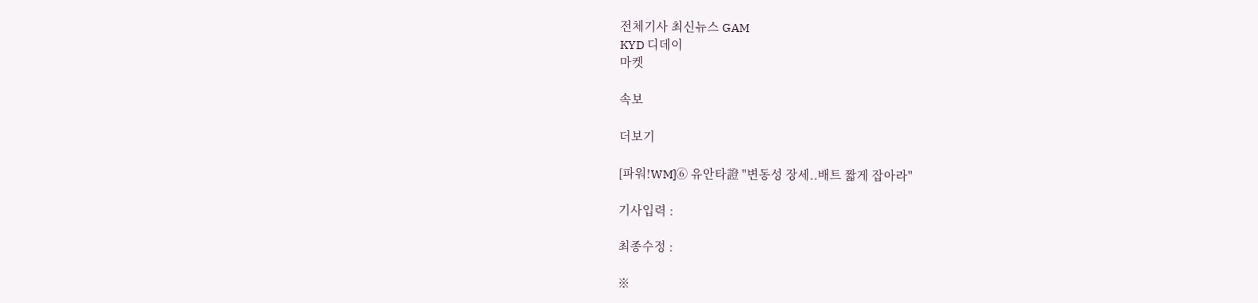전체기사 최신뉴스 GAM
KYD 디데이
마켓

속보

더보기

[파워!WM]⑥ 유안타證 "변동성 장세..배트 짧게 잡아라"

기사입력 :

최종수정 :

※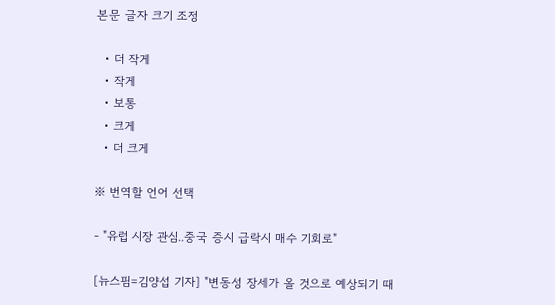본문 글자 크기 조정

  • 더 작게
  • 작게
  • 보통
  • 크게
  • 더 크게

※ 번역할 언어 선택

- "유럽 시장 관심..중국 증시 급락시 매수 기회로"

[뉴스핌=김양섭 기자] "변동성 장세가 올 것으로 예상되기 때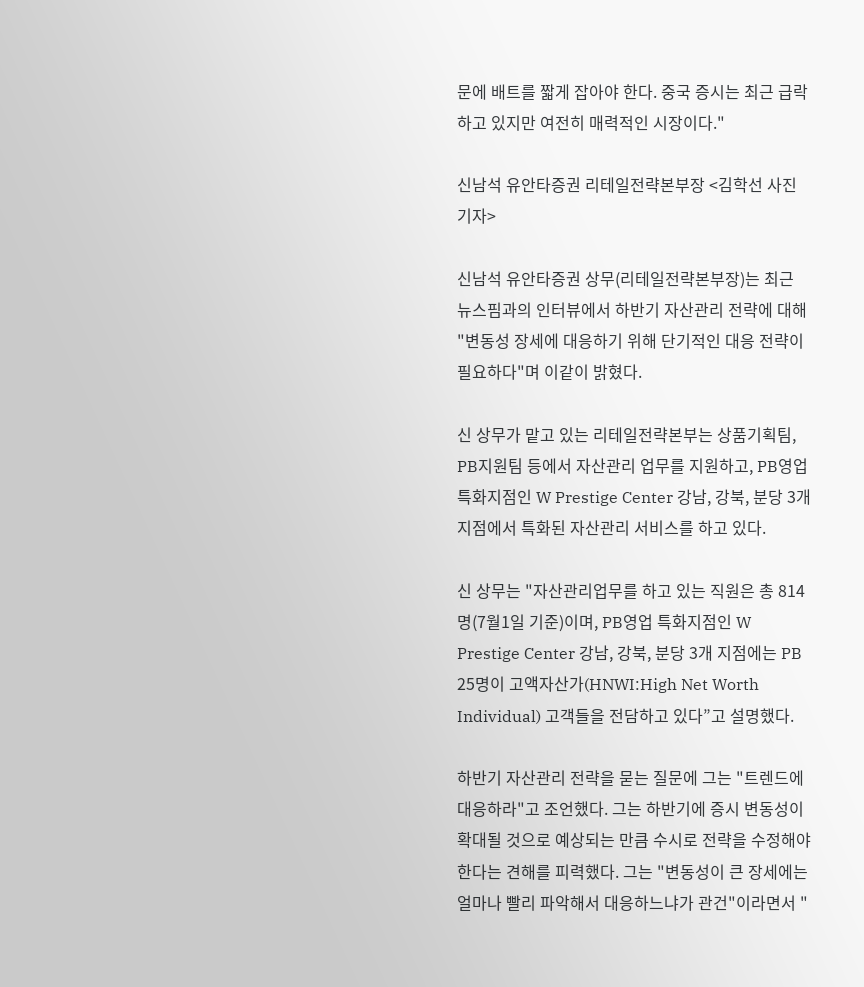문에 배트를 짧게 잡아야 한다. 중국 증시는 최근 급락하고 있지만 여전히 매력적인 시장이다."

신남석 유안타증권 리테일전략본부장 <김학선 사진기자>

신남석 유안타증권 상무(리테일전략본부장)는 최근 뉴스핌과의 인터뷰에서 하반기 자산관리 전략에 대해 "변동성 장세에 대응하기 위해 단기적인 대응 전략이 필요하다"며 이같이 밝혔다.

신 상무가 맡고 있는 리테일전략본부는 상품기획팀, PB지원팀 등에서 자산관리 업무를 지원하고, PB영업 특화지점인 W Prestige Center 강남, 강북, 분당 3개 지점에서 특화된 자산관리 서비스를 하고 있다.

신 상무는 "자산관리업무를 하고 있는 직원은 총 814명(7월1일 기준)이며, PB영업 특화지점인 W Prestige Center 강남, 강북, 분당 3개 지점에는 PB 25명이 고액자산가(HNWI:High Net Worth Individual) 고객들을 전담하고 있다”고 설명했다.

하반기 자산관리 전략을 묻는 질문에 그는 "트렌드에 대응하라"고 조언했다. 그는 하반기에 증시 변동성이 확대될 것으로 예상되는 만큼 수시로 전략을 수정해야 한다는 견해를 피력했다. 그는 "변동성이 큰 장세에는 얼마나 빨리 파악해서 대응하느냐가 관건"이라면서 "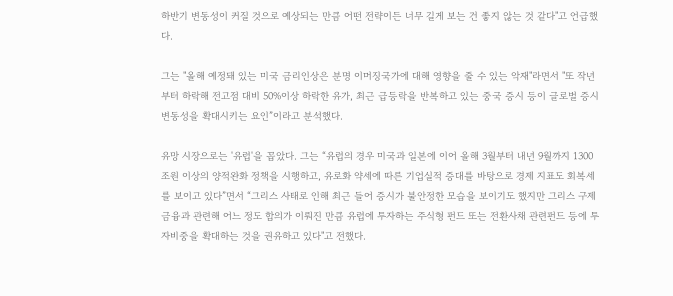하반기 변동성이 커질 것으로 예상되는 만큼 어떤 전략이든 너무 길게 보는 건 좋지 않는 것 같다"고 언급했다.

그는 "올해 예정돼 있는 미국 금리인상은 분명 이머징국가에 대해 영향을 줄 수 있는 악재"라면서 "또 작년부터 하락해 전고점 대비 50%이상 하락한 유가, 최근 급등락을 반복하고 있는 중국 증시 등이 글로벌 증시 변동성을 확대시키는 요인”이라고 분석했다.

유망 시장으로는 '유럽'을 꼽았다. 그는 “유럽의 경우 미국과 일본에 이어 올해 3월부터 내년 9월까지 1300조원 이상의 양적완화 정책을 시행하고, 유로화 약세에 따른 기업실적 증대를 바탕으로 경제 지표도 회복세를 보이고 있다”면서 “그리스 사태로 인해 최근 들어 증시가 불안정한 모습을 보이기도 했지만 그리스 구제금융과 관련해 어느 정도 합의가 이뤄진 만큼 유럽에 투자하는 주식형 펀드 또는 전환사채 관련펀드 등에 투자비중을 확대하는 것을 권유하고 있다"고 전했다.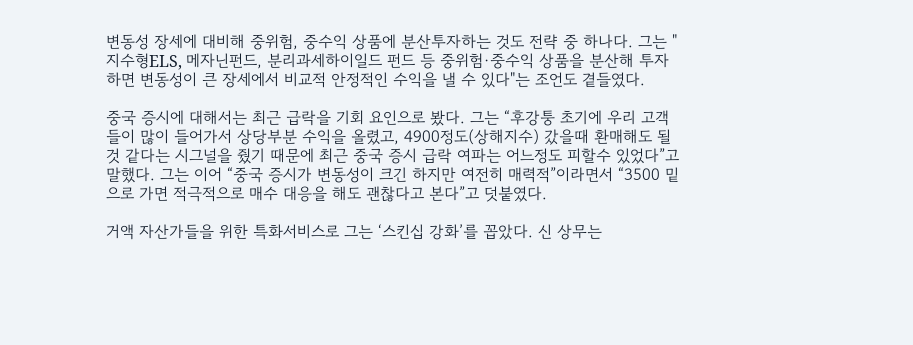변동성 장세에 대비해 중위험, 중수익 상품에 분산투자하는 것도 전략 중 하나다. 그는 "지수형ELS, 메자닌펀드, 분리과세하이일드 펀드 등 중위험∙중수익 상품을 분산해 투자하면 변동성이 큰 장세에서 비교적 안정적인 수익을 낼 수 있다"는 조언도 곁들였다.

중국 증시에 대해서는 최근 급락을 기회 요인으로 봤다. 그는 “후강퉁 초기에 우리 고객들이 많이 들어가서 상당부분 수익을 올렸고, 4900정도(상해지수) 갔을때 환매해도 될 것 같다는 시그널을 줬기 때문에 최근 중국 증시 급락 여파는 어느정도 피할수 있었다”고 말했다. 그는 이어 “중국 증시가 변동성이 크긴 하지만 여전히 매력적”이라면서 “3500 밑으로 가면 적극적으로 매수 대응을 해도 괜찮다고 본다”고 덧붙였다.

거액 자산가들을 위한 특화서비스로 그는 ‘스킨십 강화’를 꼽았다. 신 상무는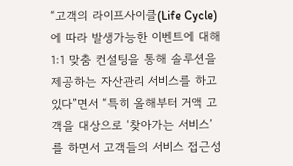“고객의 라이프사이클(Life Cycle)에 따라 발생가능한 이벤트에 대해 1:1 맞춤 컨설팅을 통해 솔루션을 제공하는 자산관리 서비스를 하고 있다”면서 “특히 올해부터 거액 고객을 대상으로 ‘찾아가는 서비스’를 하면서 고객들의 서비스 접근성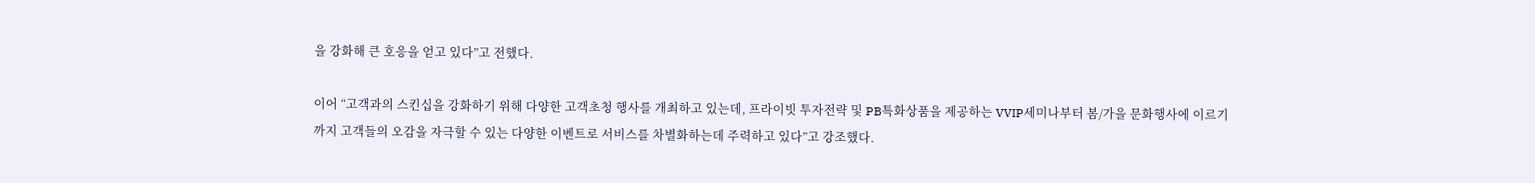을 강화해 큰 호응을 얻고 있다”고 전했다.

이어 “고객과의 스킨십을 강화하기 위해 다양한 고객초청 행사를 개최하고 있는데, 프라이빗 투자전략 및 PB특화상품을 제공하는 VVIP세미나부터 봄/가을 문화행사에 이르기까지 고객들의 오감을 자극할 수 있는 다양한 이벤트로 서비스를 차별화하는데 주력하고 있다”고 강조했다.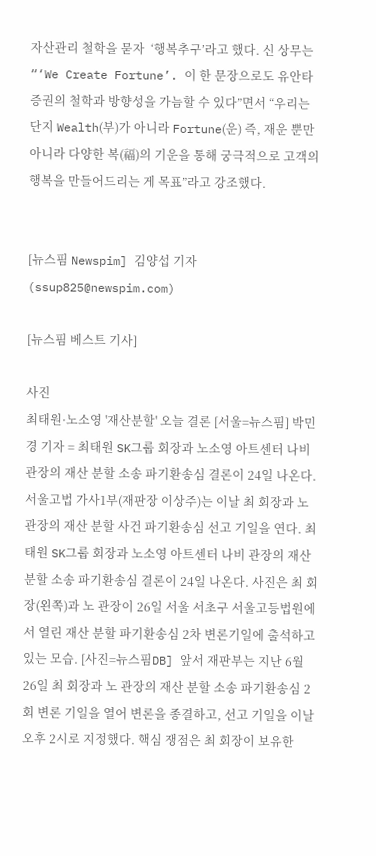자산관리 철학을 묻자  ‘행복추구’라고 했다. 신 상무는“‘We Create Fortune’. 이 한 문장으로도 유안타증권의 철학과 방향성을 가늠할 수 있다”면서 “우리는 단지 Wealth(부)가 아니라 Fortune(운) 즉, 재운 뿐만 아니라 다양한 복(福)의 기운을 통해 궁극적으로 고객의 행복을 만들어드리는 게 목표”라고 강조했다.


[뉴스핌 Newspim] 김양섭 기자 (ssup825@newspim.com)

[뉴스핌 베스트 기사]

사진
최태원·노소영 '재산분할' 오늘 결론 [서울=뉴스핌] 박민경 기자 = 최태원 SK그룹 회장과 노소영 아트센터 나비 관장의 재산 분할 소송 파기환송심 결론이 24일 나온다. 서울고법 가사1부(재판장 이상주)는 이날 최 회장과 노 관장의 재산 분할 사건 파기환송심 선고 기일을 연다. 최태원 SK그룹 회장과 노소영 아트센터 나비 관장의 재산 분할 소송 파기환송심 결론이 24일 나온다. 사진은 최 회장(왼쪽)과 노 관장이 26일 서울 서초구 서울고등법원에서 열린 재산 분할 파기환송심 2차 변론기일에 출석하고 있는 모습. [사진=뉴스핌DB] 앞서 재판부는 지난 6월 26일 최 회장과 노 관장의 재산 분할 소송 파기환송심 2회 변론 기일을 열어 변론을 종결하고, 선고 기일을 이날 오후 2시로 지정했다. 핵심 쟁점은 최 회장이 보유한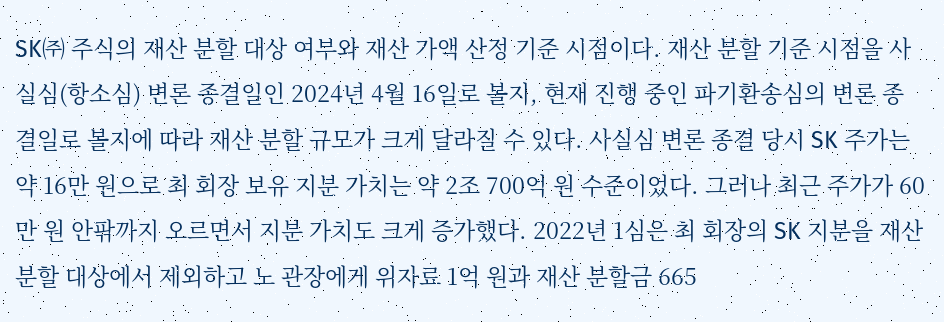SK㈜ 주식의 재산 분할 대상 여부와 재산 가액 산정 기준 시점이다. 재산 분할 기준 시점을 사실심(항소심) 변론 종결일인 2024년 4월 16일로 볼지, 현재 진행 중인 파기환송심의 변론 종결일로 볼지에 따라 재산 분할 규모가 크게 달라질 수 있다. 사실심 변론 종결 당시 SK 주가는 약 16만 원으로 최 회장 보유 지분 가치는 약 2조 700억 원 수준이었다. 그러나 최근 주가가 60만 원 안팎까지 오르면서 지분 가치도 크게 증가했다. 2022년 1심은 최 회장의 SK 지분을 재산 분할 대상에서 제외하고 노 관장에게 위자료 1억 원과 재산 분할금 665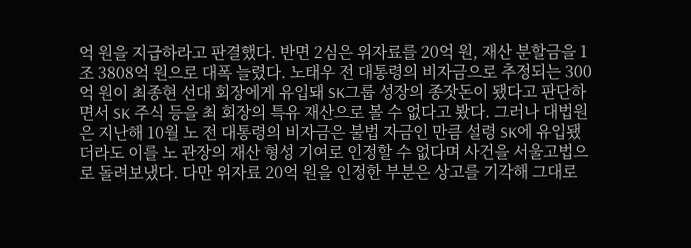억 원을 지급하라고 판결했다. 반면 2심은 위자료를 20억 원, 재산 분할금을 1조 3808억 원으로 대폭 늘렸다. 노태우 전 대통령의 비자금으로 추정되는 300억 원이 최종현 선대 회장에게 유입돼 SK그룹 성장의 종잣돈이 됐다고 판단하면서 SK 주식 등을 최 회장의 특유 재산으로 볼 수 없다고 봤다. 그러나 대법원은 지난해 10월 노 전 대통령의 비자금은 불법 자금인 만큼 설령 SK에 유입됐더라도 이를 노 관장의 재산 형성 기여로 인정할 수 없다며 사건을 서울고법으로 돌려보냈다. 다만 위자료 20억 원을 인정한 부분은 상고를 기각해 그대로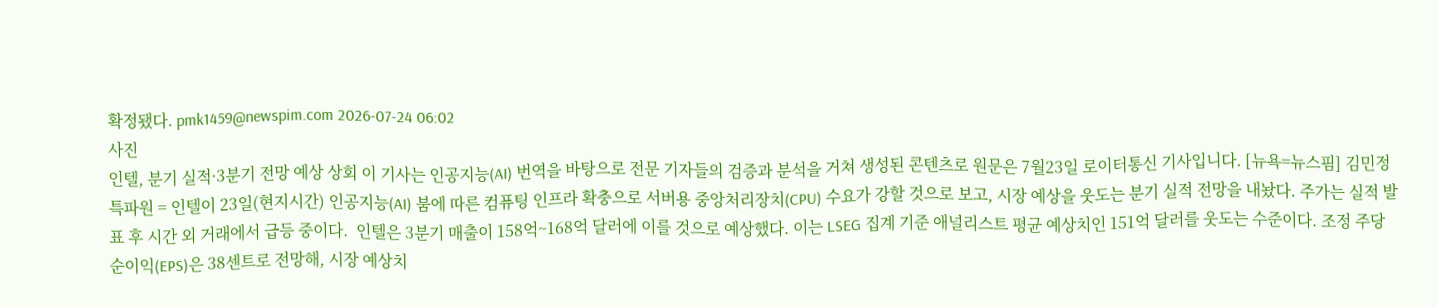확정됐다. pmk1459@newspim.com 2026-07-24 06:02
사진
인텔, 분기 실적·3분기 전망 예상 상회 이 기사는 인공지능(AI) 번역을 바탕으로 전문 기자들의 검증과 분석을 거쳐 생성된 콘텐츠로 원문은 7월23일 로이터통신 기사입니다. [뉴욕=뉴스핌] 김민정 특파원 = 인텔이 23일(현지시간) 인공지능(AI) 붐에 따른 컴퓨팅 인프라 확충으로 서버용 중앙처리장치(CPU) 수요가 강할 것으로 보고, 시장 예상을 웃도는 분기 실적 전망을 내놨다. 주가는 실적 발표 후 시간 외 거래에서 급등 중이다.  인텔은 3분기 매출이 158억~168억 달러에 이를 것으로 예상했다. 이는 LSEG 집계 기준 애널리스트 평균 예상치인 151억 달러를 웃도는 수준이다. 조정 주당순이익(EPS)은 38센트로 전망해, 시장 예상치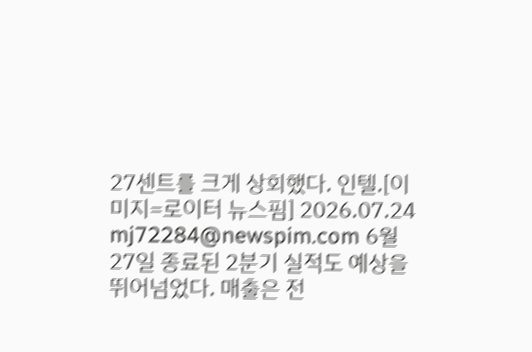27센트를 크게 상회했다. 인텔.[이미지=로이터 뉴스핌] 2026.07.24 mj72284@newspim.com 6월 27일 종료된 2분기 실적도 예상을 뛰어넘었다. 매출은 전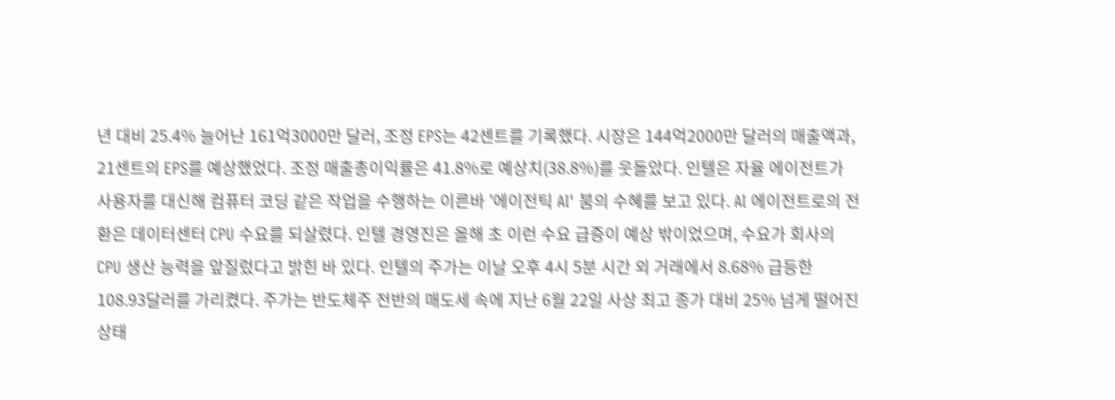년 대비 25.4% 늘어난 161억3000만 달러, 조정 EPS는 42센트를 기록했다. 시장은 144억2000만 달러의 매출액과, 21센트의 EPS를 예상했었다. 조정 매출총이익률은 41.8%로 예상치(38.8%)를 웃돌았다. 인텔은 자율 에이전트가 사용자를 대신해 컴퓨터 코딩 같은 작업을 수행하는 이른바 '에이전틱 AI' 붐의 수혜를 보고 있다. AI 에이전트로의 전환은 데이터센터 CPU 수요를 되살렸다. 인텔 경영진은 올해 초 이런 수요 급증이 예상 밖이었으며, 수요가 회사의 CPU 생산 능력을 앞질렀다고 밝힌 바 있다. 인텔의 주가는 이날 오후 4시 5분 시간 외 거래에서 8.68% 급등한 108.93달러를 가리켰다. 주가는 반도체주 전반의 매도세 속에 지난 6월 22일 사상 최고 종가 대비 25% 넘게 떨어진 상태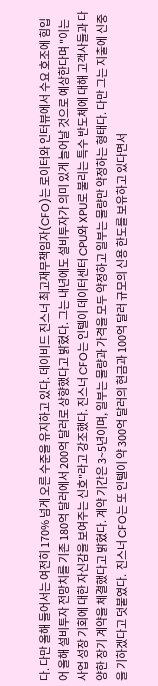다. 다만 올해 들어서는 여전히 170% 넘게 오른 수준을 유지하고 있다. 데이비드 진스너 최고재무책임자(CFO)는 로이터와 인터뷰에서 수요 호조에 힘입어 올해 설비투자 전망치를 기존 180억 달러에서 200억 달러로 상향했다고 밝혔다. 그는 내년에도 설비투자가 의미 있게 늘어날 것으로 예상한다며 "이는 사업 성장 기회에 대한 자신감을 보여주는 신호"라고 강조했다. 진스너 CFO는 인텔이 데이터센터 CPU와 XPU로 불리는 특수 반도체에 대해 고객사들과 다양한 장기 계약을 체결했다고 밝혔다. 계약 기간은 3~5년이며, 일부는 물량과 가격을 모두 약정하고 일부는 물량만 약정하는 형태다. 다만 그는 지출에 신중을 기하겠다고 덧붙였다.  진스너 CFO는 또 인텔이 약 300억 달러의 현금과 100억 달러 규모의 신용 한도를 보유하고 있다면서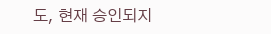도, 현재 승인되지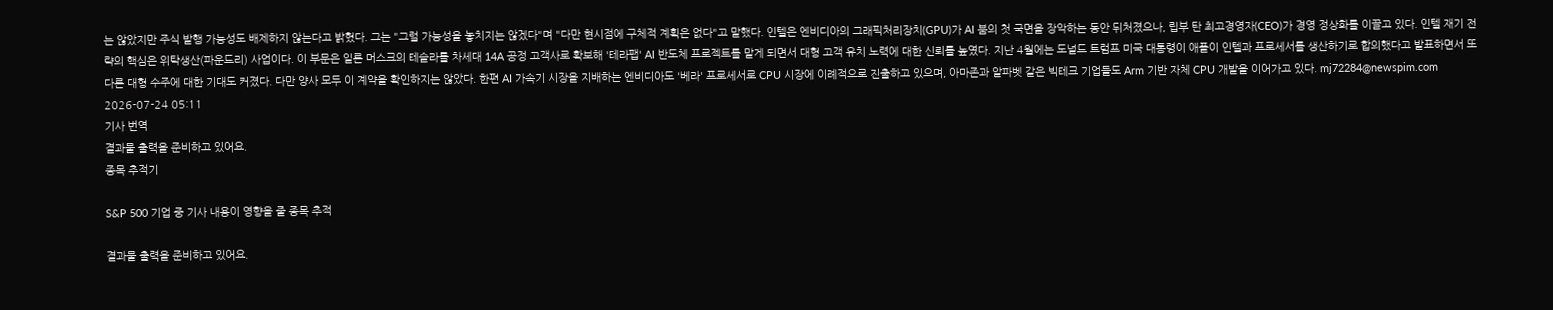는 않았지만 주식 발행 가능성도 배제하지 않는다고 밝혔다. 그는 "그럴 가능성을 놓치지는 않겠다"며 "다만 현시점에 구체적 계획은 없다"고 말했다. 인텔은 엔비디아의 그래픽처리장치(GPU)가 AI 붐의 첫 국면을 장악하는 동안 뒤처졌으나, 립부 탄 최고경영자(CEO)가 경영 정상화를 이끌고 있다. 인텔 재기 전략의 핵심은 위탁생산(파운드리) 사업이다. 이 부문은 일론 머스크의 테슬라를 차세대 14A 공정 고객사로 확보해 '테라팹' AI 반도체 프로젝트를 맡게 되면서 대형 고객 유치 노력에 대한 신뢰를 높였다. 지난 4월에는 도널드 트럼프 미국 대통령이 애플이 인텔과 프로세서를 생산하기로 합의했다고 발표하면서 또 다른 대형 수주에 대한 기대도 커졌다. 다만 양사 모두 이 계약을 확인하지는 않았다. 한편 AI 가속기 시장을 지배하는 엔비디아도 '베라' 프로세서로 CPU 시장에 이례적으로 진출하고 있으며, 아마존과 알파벳 같은 빅테크 기업들도 Arm 기반 자체 CPU 개발을 이어가고 있다. mj72284@newspim.com 2026-07-24 05:11
기사 번역
결과물 출력을 준비하고 있어요.
종목 추적기

S&P 500 기업 중 기사 내용이 영향을 줄 종목 추적

결과물 출력을 준비하고 있어요.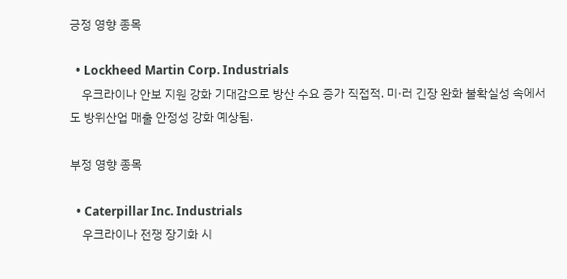긍정 영향 종목

  • Lockheed Martin Corp. Industrials
    우크라이나 안보 지원 강화 기대감으로 방산 수요 증가 직접적. 미·러 긴장 완화 불확실성 속에서도 방위산업 매출 안정성 강화 예상됨.

부정 영향 종목

  • Caterpillar Inc. Industrials
    우크라이나 전쟁 장기화 시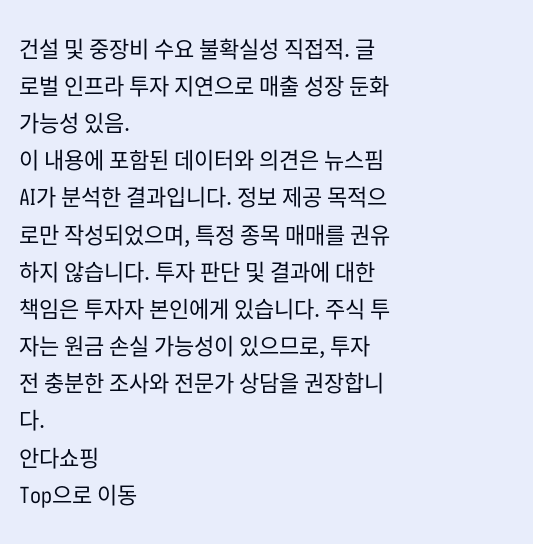건설 및 중장비 수요 불확실성 직접적. 글로벌 인프라 투자 지연으로 매출 성장 둔화 가능성 있음.
이 내용에 포함된 데이터와 의견은 뉴스핌 AI가 분석한 결과입니다. 정보 제공 목적으로만 작성되었으며, 특정 종목 매매를 권유하지 않습니다. 투자 판단 및 결과에 대한 책임은 투자자 본인에게 있습니다. 주식 투자는 원금 손실 가능성이 있으므로, 투자 전 충분한 조사와 전문가 상담을 권장합니다.
안다쇼핑
Top으로 이동